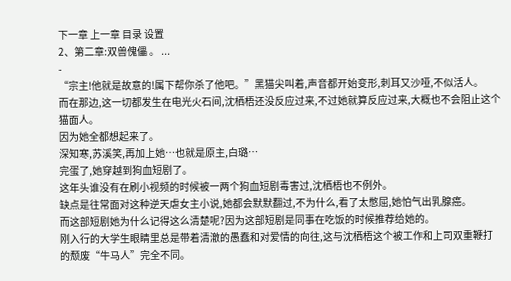下一章 上一章 目录 设置
2、第二章:双兽傀儡 。 ...
-
“宗主!他就是故意的!属下帮你杀了他吧。”黑猫尖叫着,声音都开始变形,刺耳又沙哑,不似活人。
而在那边,这一切都发生在电光火石间,沈栖梧还没反应过来,不过她就算反应过来,大概也不会阻止这个猫面人。
因为她全都想起来了。
深知寒,苏溪笑,再加上她…也就是原主,白璐…
完蛋了,她穿越到狗血短剧了。
这年头谁没有在刷小视频的时候被一两个狗血短剧毒害过,沈栖梧也不例外。
缺点是往常面对这种逆天虐女主小说,她都会默默翻过,不为什么,看了太憋屈,她怕气出乳腺癌。
而这部短剧她为什么记得这么清楚呢?因为这部短剧是同事在吃饭的时候推荐给她的。
刚入行的大学生眼睛里总是带着清澈的愚蠢和对爱情的向往,这与沈栖梧这个被工作和上司双重鞭打的颓废“牛马人”完全不同。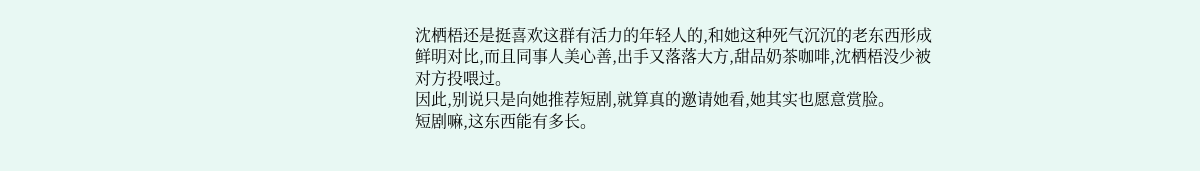沈栖梧还是挺喜欢这群有活力的年轻人的,和她这种死气沉沉的老东西形成鲜明对比,而且同事人美心善,出手又落落大方,甜品奶茶咖啡,沈栖梧没少被对方投喂过。
因此,别说只是向她推荐短剧,就算真的邀请她看,她其实也愿意赏脸。
短剧嘛,这东西能有多长。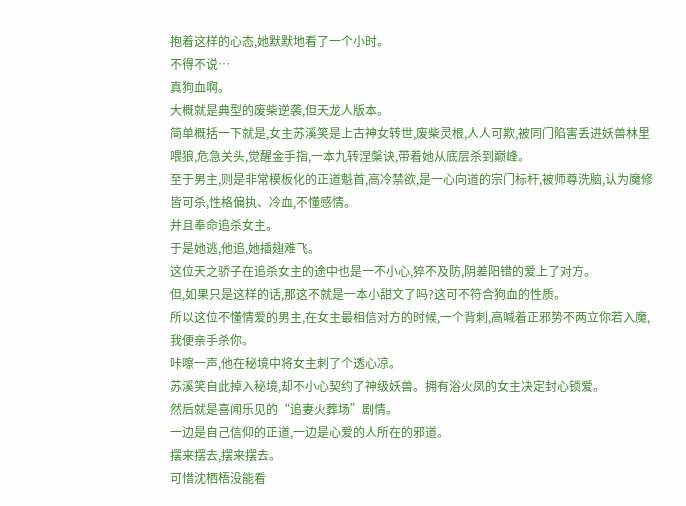抱着这样的心态,她默默地看了一个小时。
不得不说…
真狗血啊。
大概就是典型的废柴逆袭,但天龙人版本。
简单概括一下就是,女主苏溪笑是上古神女转世,废柴灵根,人人可欺,被同门陷害丢进妖兽林里喂狼,危急关头,觉醒金手指,一本九转涅槃诀,带着她从底层杀到巅峰。
至于男主,则是非常模板化的正道魁首,高冷禁欲,是一心向道的宗门标杆,被师尊洗脑,认为魔修皆可杀,性格偏执、冷血,不懂感情。
并且奉命追杀女主。
于是她逃,他追,她插翅难飞。
这位天之骄子在追杀女主的途中也是一不小心,猝不及防,阴差阳错的爱上了对方。
但,如果只是这样的话,那这不就是一本小甜文了吗?这可不符合狗血的性质。
所以这位不懂情爱的男主,在女主最相信对方的时候,一个背刺,高喊着正邪势不两立你若入魔,我便亲手杀你。
咔嚓一声,他在秘境中将女主刺了个透心凉。
苏溪笑自此掉入秘境,却不小心契约了神级妖兽。拥有浴火凤的女主决定封心锁爱。
然后就是喜闻乐见的“追妻火葬场”剧情。
一边是自己信仰的正道,一边是心爱的人所在的邪道。
摆来摆去,摆来摆去。
可惜沈栖梧没能看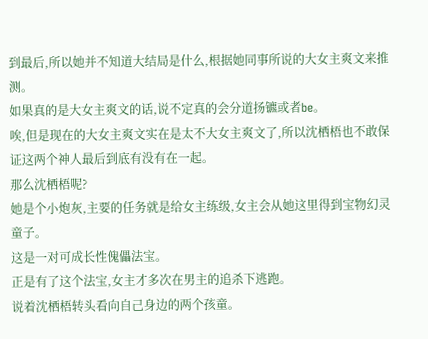到最后,所以她并不知道大结局是什么,根据她同事所说的大女主爽文来推测。
如果真的是大女主爽文的话,说不定真的会分道扬镳或者be。
唉,但是现在的大女主爽文实在是太不大女主爽文了,所以沈栖梧也不敢保证这两个神人最后到底有没有在一起。
那么沈栖梧呢?
她是个小炮灰,主要的任务就是给女主练级,女主会从她这里得到宝物幻灵童子。
这是一对可成长性傀儡法宝。
正是有了这个法宝,女主才多次在男主的追杀下逃跑。
说着沈栖梧转头看向自己身边的两个孩童。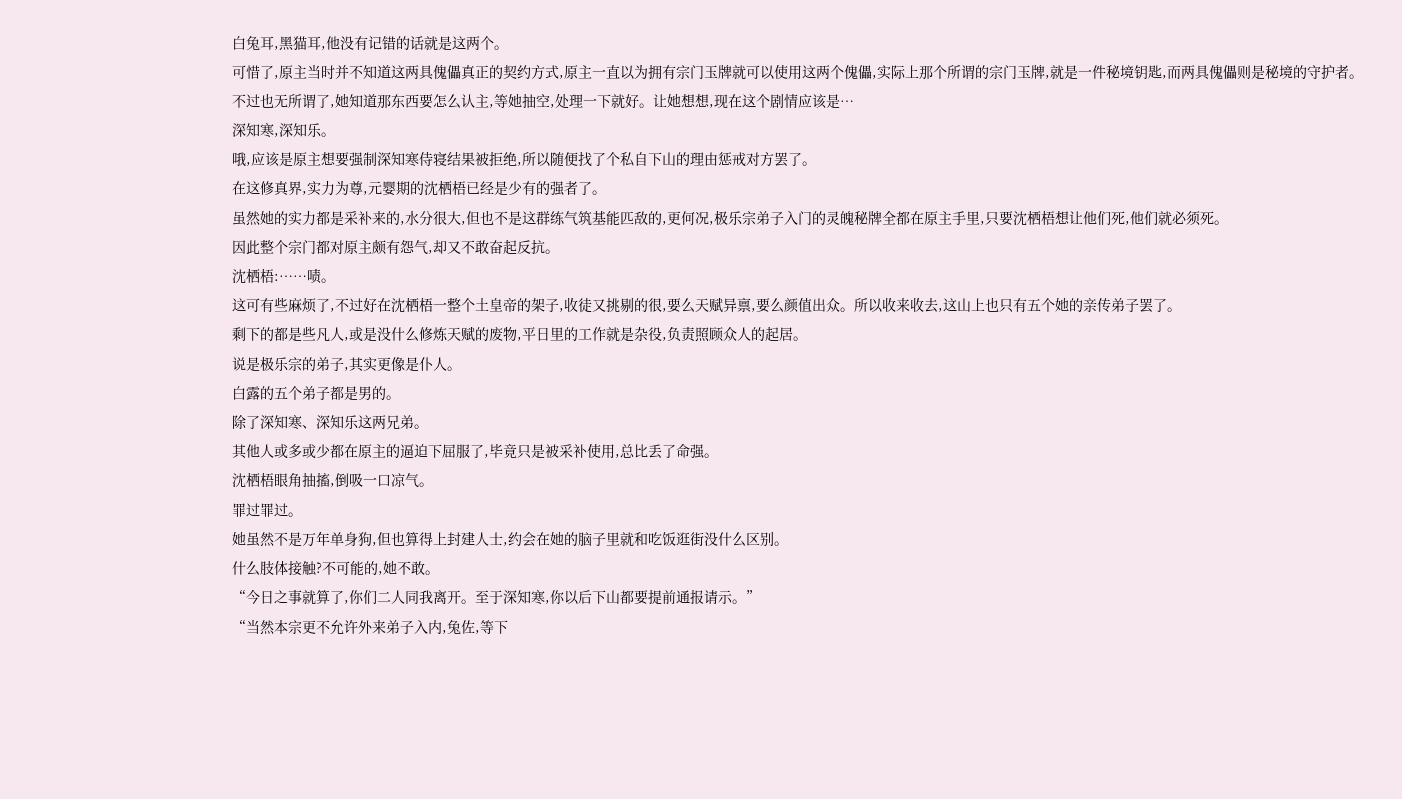白兔耳,黑猫耳,他没有记错的话就是这两个。
可惜了,原主当时并不知道这两具傀儡真正的契约方式,原主一直以为拥有宗门玉牌就可以使用这两个傀儡,实际上那个所谓的宗门玉牌,就是一件秘境钥匙,而两具傀儡则是秘境的守护者。
不过也无所谓了,她知道那东西要怎么认主,等她抽空,处理一下就好。让她想想,现在这个剧情应该是…
深知寒,深知乐。
哦,应该是原主想要强制深知寒侍寝结果被拒绝,所以随便找了个私自下山的理由惩戒对方罢了。
在这修真界,实力为尊,元婴期的沈栖梧已经是少有的强者了。
虽然她的实力都是采补来的,水分很大,但也不是这群练气筑基能匹敌的,更何况,极乐宗弟子入门的灵魄秘牌全都在原主手里,只要沈栖梧想让他们死,他们就必须死。
因此整个宗门都对原主颇有怨气,却又不敢奋起反抗。
沈栖梧:……啧。
这可有些麻烦了,不过好在沈栖梧一整个土皇帝的架子,收徒又挑剔的很,要么天赋异禀,要么颜值出众。所以收来收去,这山上也只有五个她的亲传弟子罢了。
剩下的都是些凡人,或是没什么修炼天赋的废物,平日里的工作就是杂役,负责照顾众人的起居。
说是极乐宗的弟子,其实更像是仆人。
白露的五个弟子都是男的。
除了深知寒、深知乐这两兄弟。
其他人或多或少都在原主的逼迫下屈服了,毕竟只是被采补使用,总比丢了命强。
沈栖梧眼角抽搐,倒吸一口凉气。
罪过罪过。
她虽然不是万年单身狗,但也算得上封建人士,约会在她的脑子里就和吃饭逛街没什么区别。
什么肢体接触?不可能的,她不敢。
“今日之事就算了,你们二人同我离开。至于深知寒,你以后下山都要提前通报请示。”
“当然本宗更不允许外来弟子入内,兔佐,等下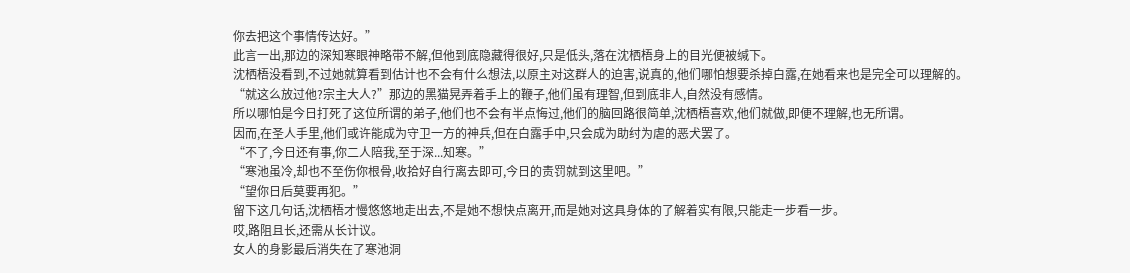你去把这个事情传达好。”
此言一出,那边的深知寒眼神略带不解,但他到底隐藏得很好,只是低头,落在沈栖梧身上的目光便被缄下。
沈栖梧没看到,不过她就算看到估计也不会有什么想法,以原主对这群人的迫害,说真的,他们哪怕想要杀掉白露,在她看来也是完全可以理解的。
“就这么放过他?宗主大人?”那边的黑猫晃弄着手上的鞭子,他们虽有理智,但到底非人,自然没有感情。
所以哪怕是今日打死了这位所谓的弟子,他们也不会有半点悔过,他们的脑回路很简单,沈栖梧喜欢,他们就做,即便不理解,也无所谓。
因而,在圣人手里,他们或许能成为守卫一方的神兵,但在白露手中,只会成为助纣为虐的恶犬罢了。
“不了,今日还有事,你二人陪我,至于深...知寒。”
“寒池虽冷,却也不至伤你根骨,收拾好自行离去即可,今日的责罚就到这里吧。”
“望你日后莫要再犯。”
留下这几句话,沈栖梧才慢悠悠地走出去,不是她不想快点离开,而是她对这具身体的了解着实有限,只能走一步看一步。
哎,路阻且长,还需从长计议。
女人的身影最后消失在了寒池洞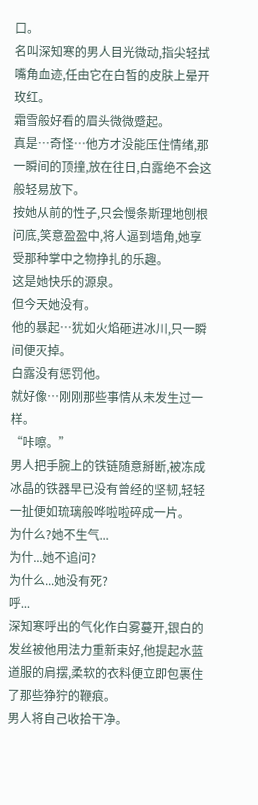口。
名叫深知寒的男人目光微动,指尖轻拭嘴角血迹,任由它在白皙的皮肤上晕开玫红。
霜雪般好看的眉头微微蹙起。
真是…奇怪…他方才没能压住情绪,那一瞬间的顶撞,放在往日,白露绝不会这般轻易放下。
按她从前的性子,只会慢条斯理地刨根问底,笑意盈盈中,将人逼到墙角,她享受那种掌中之物挣扎的乐趣。
这是她快乐的源泉。
但今天她没有。
他的暴起…犹如火焰砸进冰川,只一瞬间便灭掉。
白露没有惩罚他。
就好像…刚刚那些事情从未发生过一样。
“咔嚓。”
男人把手腕上的铁链随意掰断,被冻成冰晶的铁器早已没有曾经的坚韧,轻轻一扯便如琉璃般哗啦啦碎成一片。
为什么?她不生气...
为什...她不追问?
为什么...她没有死?
呼...
深知寒呼出的气化作白雾蔓开,银白的发丝被他用法力重新束好,他提起水蓝道服的肩摆,柔软的衣料便立即包裹住了那些狰狞的鞭痕。
男人将自己收拾干净。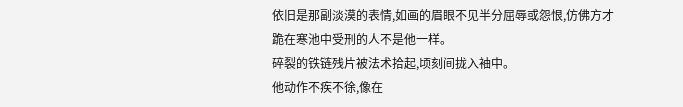依旧是那副淡漠的表情,如画的眉眼不见半分屈辱或怨恨,仿佛方才跪在寒池中受刑的人不是他一样。
碎裂的铁链残片被法术拾起,顷刻间拢入袖中。
他动作不疾不徐,像在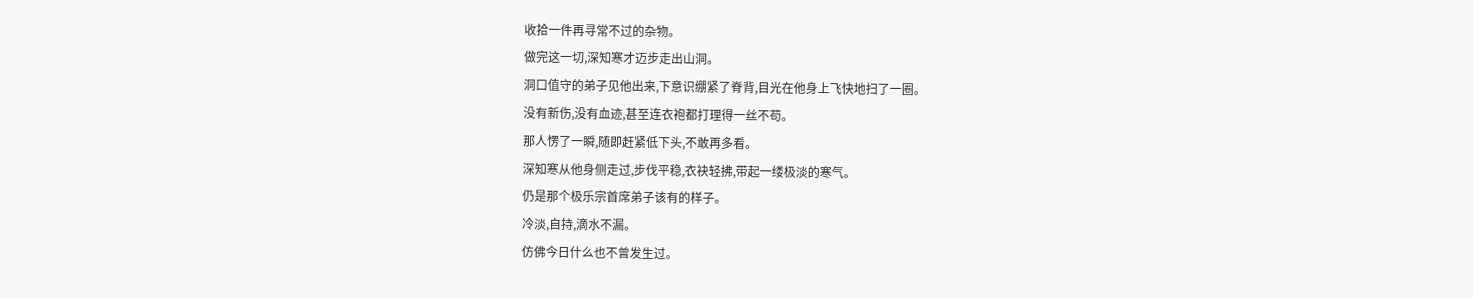收拾一件再寻常不过的杂物。
做完这一切,深知寒才迈步走出山洞。
洞口值守的弟子见他出来,下意识绷紧了脊背,目光在他身上飞快地扫了一圈。
没有新伤,没有血迹,甚至连衣袍都打理得一丝不苟。
那人愣了一瞬,随即赶紧低下头,不敢再多看。
深知寒从他身侧走过,步伐平稳,衣袂轻拂,带起一缕极淡的寒气。
仍是那个极乐宗首席弟子该有的样子。
冷淡,自持,滴水不漏。
仿佛今日什么也不曾发生过。